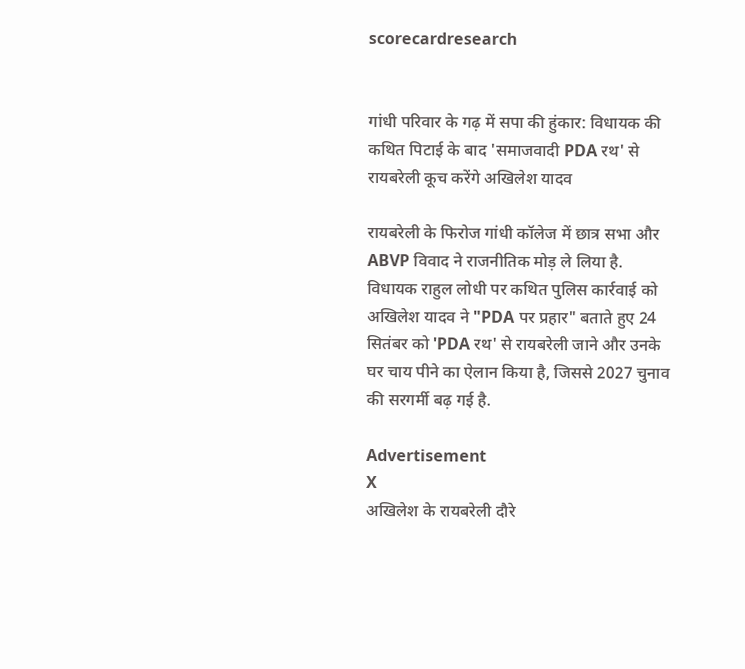scorecardresearch


गांधी परिवार के गढ़ में सपा की हुंकार: विधायक की कथित पिटाई के बाद 'समाजवादी PDA रथ' से रायबरेली कूच करेंगे अखिलेश यादव

रायबरेली के फिरोज गांधी कॉलेज में छात्र सभा और ABVP विवाद ने राजनीतिक मोड़ ले लिया है. विधायक राहुल लोधी पर कथित पुलिस कार्रवाई को अखिलेश यादव ने "PDA पर प्रहार" बताते हुए 24 सितंबर को 'PDA रथ' से रायबरेली जाने और उनके घर चाय पीने का ऐलान किया है, जिससे 2027 चुनाव की सरगर्मी बढ़ गई है.

Advertisement
X
अखिलेश के रायबरेली दौरे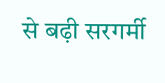से बढ़ी सरगर्मी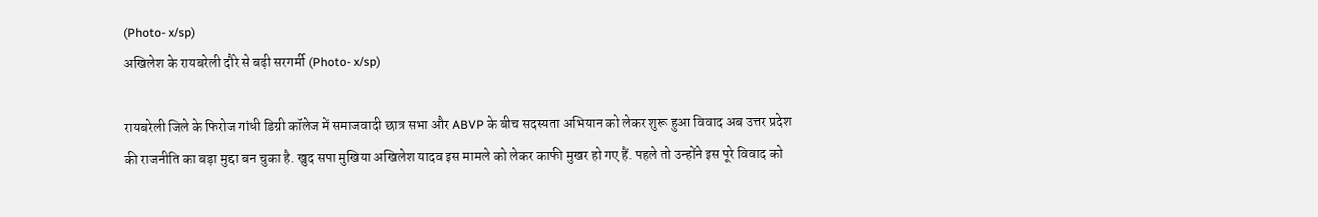(Photo- x/sp)
अखिलेश के रायबरेली दौरे से बढ़ी सरगर्मी (Photo- x/sp)

रायबरेली जिले के फिरोज गांधी डिग्री कॉलेज में समाजवादी छात्र सभा और ABVP के बीच सदस्यता अभियान को लेकर शुरू हुआ विवाद अब उत्तर प्रदेश की राजनीति का बड़ा मुद्दा बन चुका है. खुद सपा मुखिया अखिलेश यादव इस मामले को लेकर काफी मुखर हो गए हैं. पहले तो उन्होंने इस पूरे विवाद को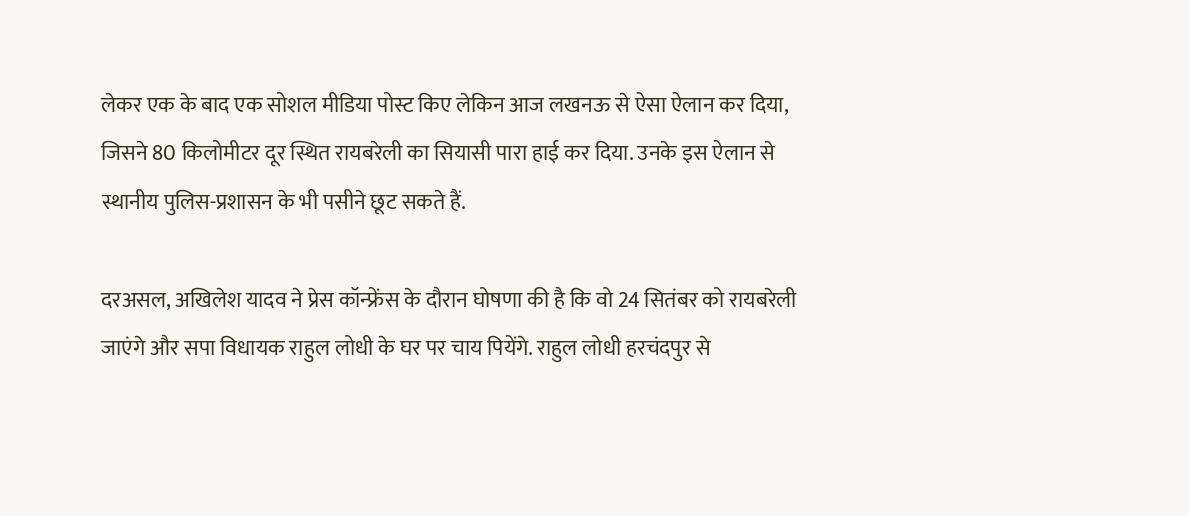लेकर एक के बाद एक सोशल मीडिया पोस्ट किए लेकिन आज लखनऊ से ऐसा ऐलान कर दिया, जिसने 80 किलोमीटर दूर स्थित रायबरेली का सियासी पारा हाई कर दिया. उनके इस ऐलान से स्थानीय पुलिस-प्रशासन के भी पसीने छूट सकते हैं.

दरअसल, अखिलेश यादव ने प्रेस कॉन्फ्रेंस के दौरान घोषणा की है कि वो 24 सितंबर को रायबरेली जाएंगे और सपा विधायक राहुल लोधी के घर पर चाय पियेंगे. राहुल लोधी हरचंदपुर से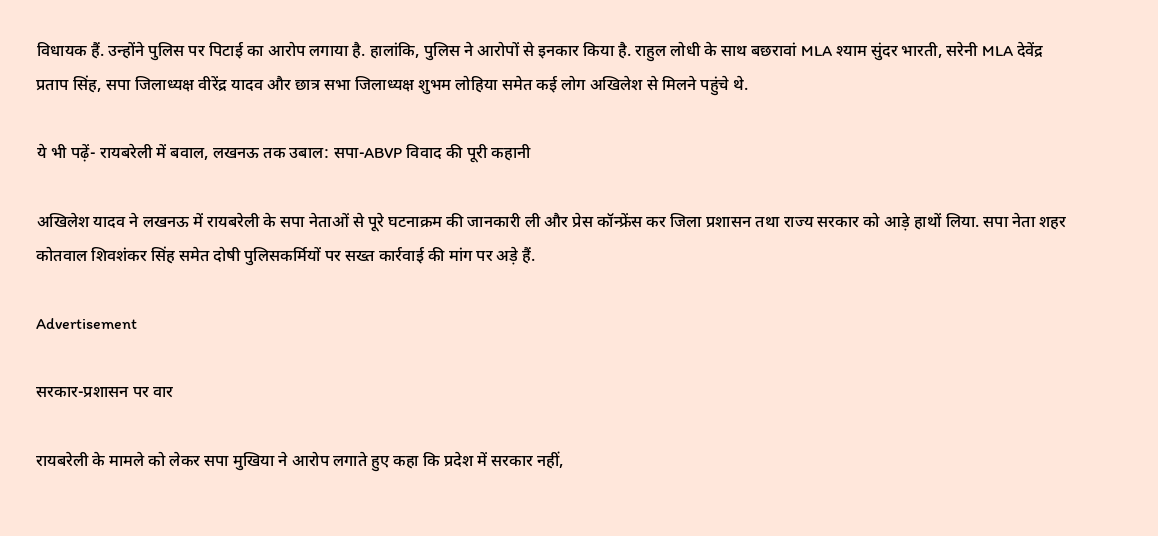विधायक हैं. उन्होंने पुलिस पर पिटाई का आरोप लगाया है. हालांकि, पुलिस ने आरोपों से इनकार किया है. राहुल लोधी के साथ बछरावां MLA श्याम सुंदर भारती, सरेनी MLA देवेंद्र प्रताप सिंह, सपा जिलाध्यक्ष वीरेंद्र यादव और छात्र सभा जिलाध्यक्ष शुभम लोहिया समेत कई लोग अखिलेश से मिलने पहुंचे थे.

ये भी पढ़ें- रायबरेली में बवाल, लखनऊ तक उबाल: सपा-ABVP विवाद की पूरी कहानी

अखिलेश यादव ने लखनऊ में रायबरेली के सपा नेताओं से पूरे घटनाक्रम की जानकारी ली और प्रेस कॉन्फ्रेंस कर जिला प्रशासन तथा राज्य सरकार को आड़े हाथों लिया. सपा नेता शहर कोतवाल शिवशंकर सिंह समेत दोषी पुलिसकर्मियों पर सख्त कार्रवाई की मांग पर अड़े हैं.

Advertisement

सरकार-प्रशासन पर वार

रायबरेली के मामले को लेकर सपा मुखिया ने आरोप लगाते हुए कहा कि प्रदेश में सरकार नहीं,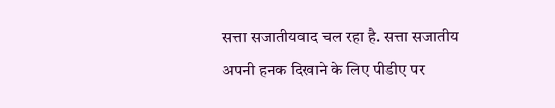सत्ता सजातीयवाद चल रहा है. सत्ता सजातीय अपनी हनक दिखाने के लिए पीडीए पर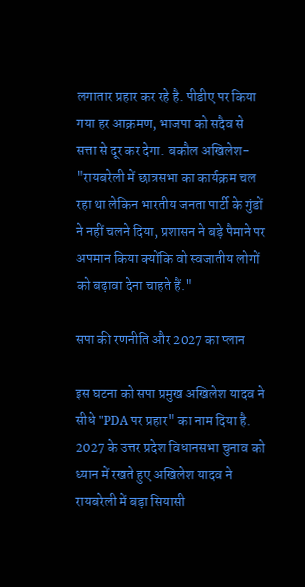लगातार प्रहार कर रहे है. पीडीए पर किया गया हर आक्रमण, भाजपा को सदैव से सत्ता से दूर कर देगा. बकौल अखिलेश- "रायबरेली में छात्रसभा का कार्यक्रम चल रहा था लेकिन भारतीय जनता पार्टी के गुंडों ने नहीं चलने दिया, प्रशासन ने बड़े पैमाने पर अपमान किया क्योंकि वो स्वजातीय लोगों को बढ़ावा देना चाहते हैं."

सपा की रणनीति और 2027 का प्लान

इस घटना को सपा प्रमुख अखिलेश यादव ने सीधे "PDA पर प्रहार" का नाम दिया है. 2027 के उत्तर प्रदेश विधानसभा चुनाव को ध्यान में रखते हुए अखिलेश यादव ने रायबरेली में बड़ा सियासी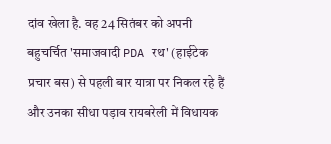दांव खेला है. वह 24 सितंबर को अपनी बहुचर्चित 'समाजवादी PDA रथ' (हाईटेक प्रचार बस) से पहली बार यात्रा पर निकल रहे हैं और उनका सीधा पड़ाव रायबरेली में विधायक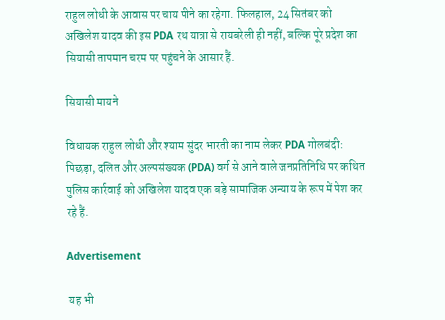राहुल लोधी के आवास पर चाय पीने का रहेगा. फिलहाल, 24 सितंबर को अखिलेश यादव की इस PDA रथ यात्रा से रायबरेली ही नहीं, बल्कि पूरे प्रदेश का सियासी तापमान चरम पर पहुंचने के आसार हैं.

सियासी मायने

विधायक राहुल लोधी और श्याम सुंदर भारती का नाम लेकर PDA गोलबंदी: पिछड़ा, दलित और अल्पसंख्यक (PDA) वर्ग से आने वाले जनप्रतिनिधि पर कथित पुलिस कार्रवाई को अखिलेश यादव एक बड़े सामाजिक अन्याय के रूप में पेश कर रहे हैं.

Advertisement

 यह भी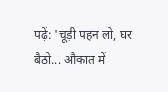पढ़ें: 'चूड़ी पहन लो, घर बैठो... औकात में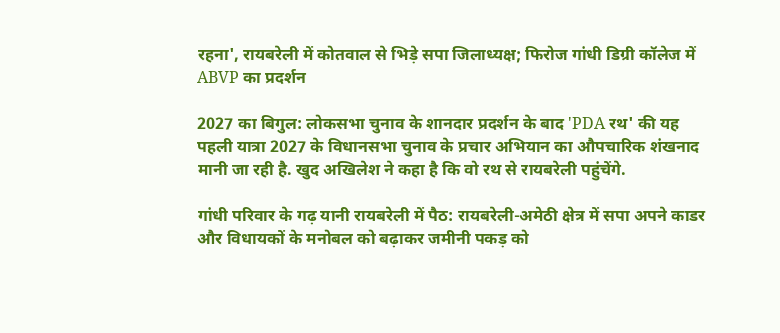रहना', रायबरेली में कोतवाल से भिड़े सपा जिलाध्यक्ष; फिरोज गांधी डिग्री कॉलेज में ABVP का प्रदर्शन

2027 का बिगुल: लोकसभा चुनाव के शानदार प्रदर्शन के बाद 'PDA रथ' की यह पहली यात्रा 2027 के विधानसभा चुनाव के प्रचार अभियान का औपचारिक शंखनाद मानी जा रही है. खुद अखिलेश ने कहा है कि वो रथ से रायबरेली पहुंचेंगे.

गांधी परिवार के गढ़ यानी रायबरेली में पैठ: रायबरेली-अमेठी क्षेत्र में सपा अपने काडर और विधायकों के मनोबल को बढ़ाकर जमीनी पकड़ को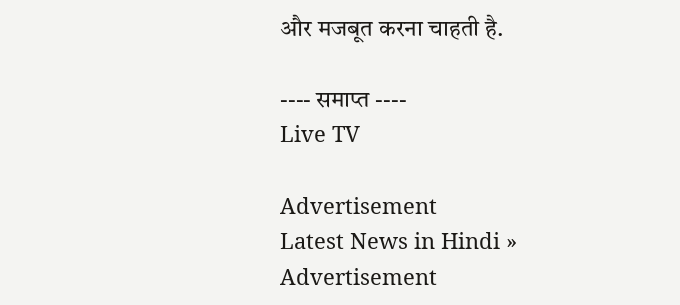और मजबूत करना चाहती है.

---- समाप्त ----
Live TV

Advertisement
Latest News in Hindi »
Advertisement